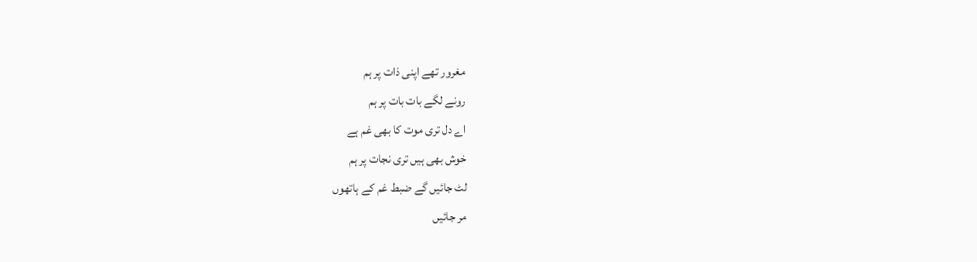مغرور تھے اپنی ذات پر ہم
رونے لگے بات بات پر ہم
اے دل تری موت کا بھی غم ہے
خوش بھی ہیں تری نجات پر ہم
لٹ جائیں گے ضبط غم کے ہاتھوں
مر جائیں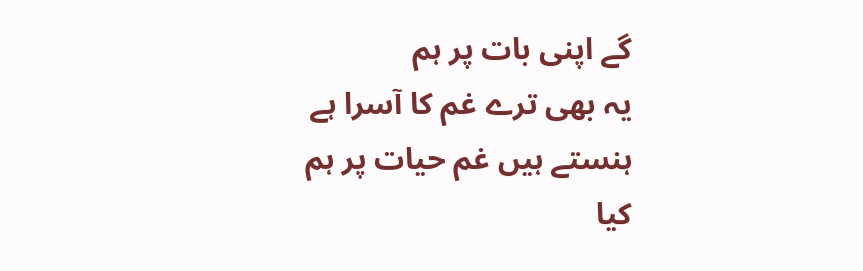گے اپنی بات پر ہم
یہ بھی ترے غم کا آسرا ہے
ہنستے ہیں غم حیات پر ہم
کیا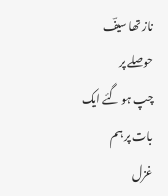ناز تھا سیفؔ حوصلے پر
چپ ہو گئے ایک بات پر ہم
غزل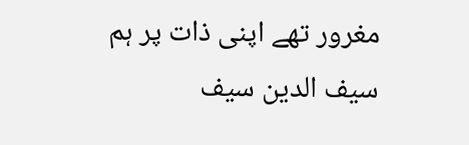مغرور تھے اپنی ذات پر ہم
سیف الدین سیف